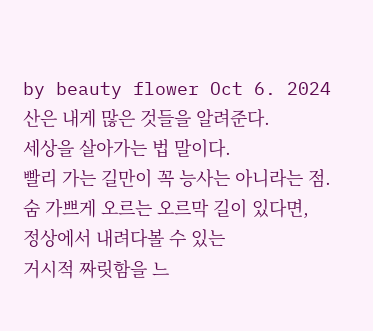by beauty flower Oct 6. 2024
산은 내게 많은 것들을 알려준다.
세상을 살아가는 법 말이다.
빨리 가는 길만이 꼭 능사는 아니라는 점.
숨 가쁘게 오르는 오르막 길이 있다면,
정상에서 내려다볼 수 있는
거시적 짜릿함을 느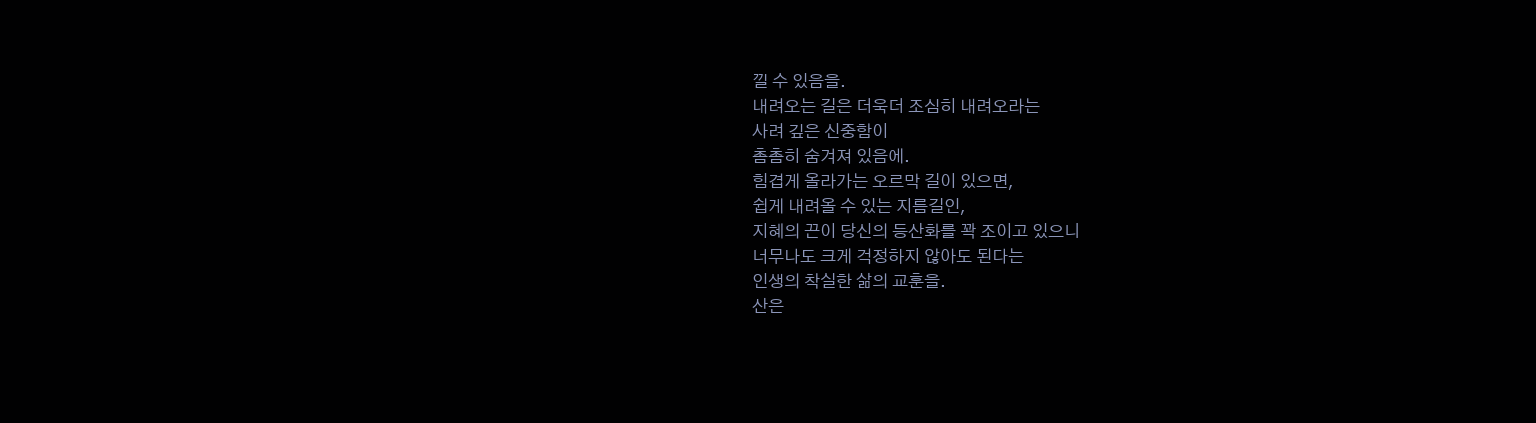낄 수 있음을.
내려오는 길은 더욱더 조심히 내려오라는
사려 깊은 신중함이
촘촘히 숨겨져 있음에.
힘겹게 올라가는 오르막 길이 있으면,
쉽게 내려올 수 있는 지름길인,
지혜의 끈이 당신의 등산화를 꽉 조이고 있으니
너무나도 크게 걱정하지 않아도 된다는
인생의 착실한 삶의 교훈을.
산은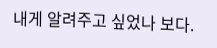내게 알려주고 싶었나 보다.